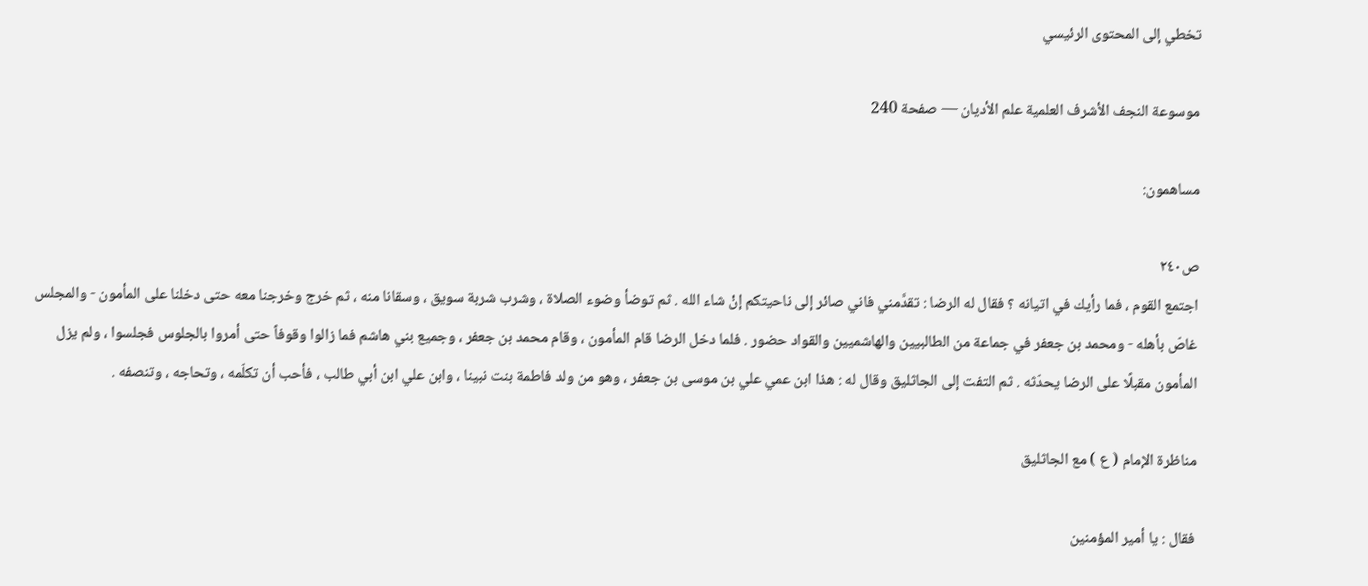تخطي إلى المحتوى الرئيسي

موسوعة النجف الأشرف العلمية علم الأديان — صفحة 240

مساهمون:

ص٢٤٠
اجتمع القوم ، فما رأيك في اتيانه ؟ فقال له الرضا : تقدَّمني فاني صائر إلى ناحيتكم إنْ شاء الله . ثم توضأ وضوء الصلاة ، وشرب شربة سويق ، وسقانا منه ، ثم خرج وخرجنا معه حتى دخلنا على المأمون - والمجلس غاصّ بأهله - ومحمد بن جعفر في جماعة من الطالبيين والهاشميين والقواد حضور . فلما دخل الرضا قام المأمون ، وقام محمد بن جعفر ، وجميع بني هاشم فما زالوا وقوفاً حتى أمروا بالجلوس فجلسوا ، ولم يزل المأمون مقبلًا على الرضا يحدّثه . ثم التفت إلى الجاثليق وقال له : هذا ابن عمي علي بن موسى بن جعفر ، وهو من ولد فاطمة بنت نبينا ، وابن علي ابن أبي طالب ، فأحب أن تكلّمه ، وتحاجه ، وتنصفه .

مناظرة الإمام ( ع ) مع الجاثليق

فقال : يا أمير المؤمنين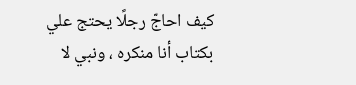كيف احاجّ رجلًا يحتج علي بكتاب أنا منكره ، ونبي لا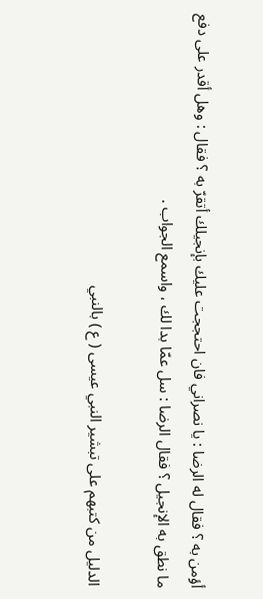أؤمن به ؟ فقال له الرضا : يا نصراني فان احتججت عليك بإنجيلك أتقرّ به ؟ فقال : وهل أقدر على دفع ما نطق به الإنجيل ؟ فقال الرضا : سل عمّا بدا لك ، واسمع الجواب .

الدليل من كتبهم على تبشير النبي عيسى ( ع ) بالنبي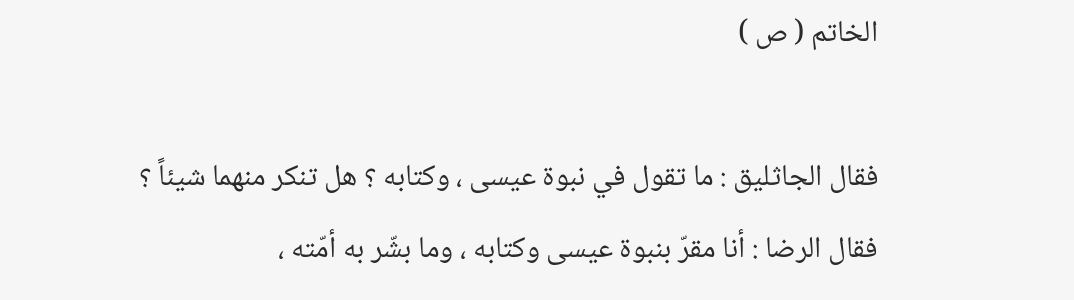الخاتم ( ص )

فقال الجاثليق : ما تقول في نبوة عيسى ، وكتابه ؟ هل تنكر منهما شيئاً ؟ فقال الرضا : أنا مقرّ بنبوة عيسى وكتابه ، وما بشّر به أمّته ،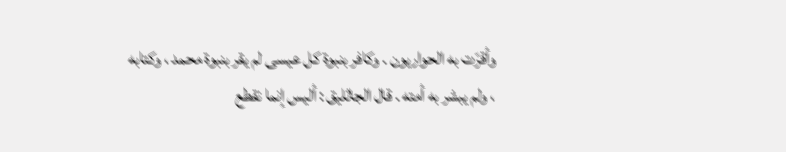وأقرّت به الحواريون . وكافر بنبوة كل عيسى لم يقر بنبوة محمد ، وكتابه ، ولم يبشر به أمته . قال الجاثليق : أليس إنما نقطع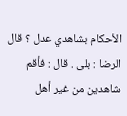الأحكام بشاهدي عدل ؟ قال الرضا : بلى . قال : فأقم شاهدين من غير أهل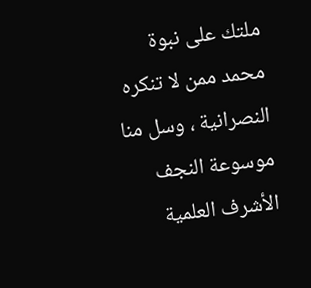ملتك على نبوة محمد ممن لا تنكره النصرانية ، وسل منا
موسوعة النجف الأشرف العلمية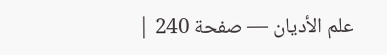علم الأديان — صفحة 240 |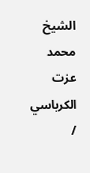الشيخ محمد عزت الكرباسي /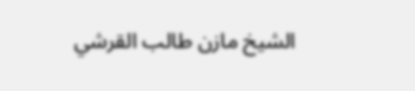الشيخ مازن طالب القرشي